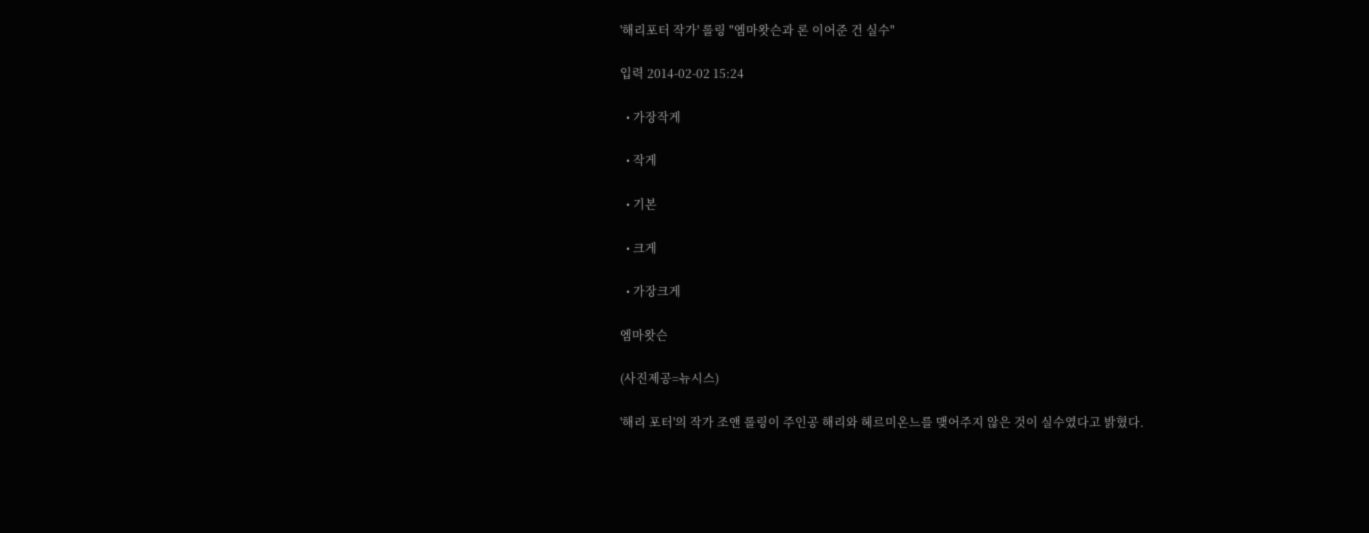'해리포터 작가' 롤링 "엠마왓슨과 론 이어준 건 실수"

입력 2014-02-02 15:24

  • 가장작게

  • 작게

  • 기본

  • 크게

  • 가장크게

엠마왓슨

(사진제공=뉴시스)

'해리 포터'의 작가 조앤 롤링이 주인공 해리와 헤르미온느를 맺어주지 않은 것이 실수였다고 밝혔다.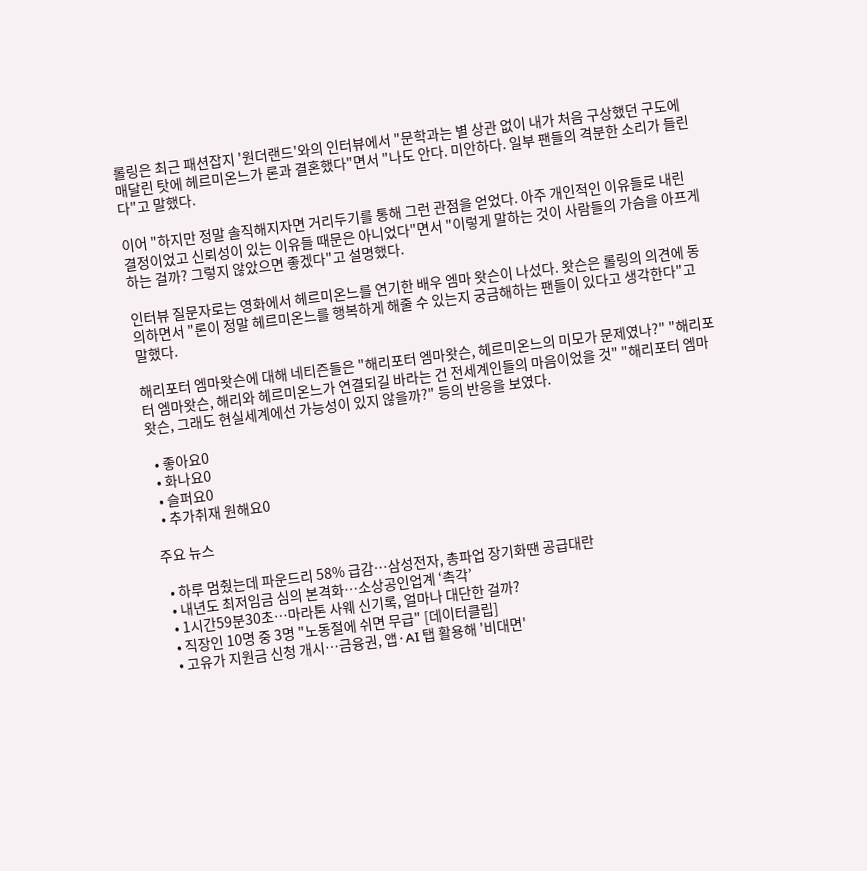롤링은 최근 패션잡지 '원더랜드'와의 인터뷰에서 "문학과는 별 상관 없이 내가 처음 구상했던 구도에 매달린 탓에 헤르미온느가 론과 결혼했다"면서 "나도 안다. 미안하다. 일부 팬들의 격분한 소리가 들린다"고 말했다.

이어 "하지만 정말 솔직해지자면 거리두기를 통해 그런 관점을 얻었다. 아주 개인적인 이유들로 내린 결정이었고 신뢰성이 있는 이유들 때문은 아니었다"면서 "이렇게 말하는 것이 사람들의 가슴을 아프게 하는 걸까? 그렇지 않았으면 좋겠다"고 설명했다.

인터뷰 질문자로는 영화에서 헤르미온느를 연기한 배우 엠마 왓슨이 나섰다. 왓슨은 롤링의 의견에 동의하면서 "론이 정말 헤르미온느를 행복하게 해줄 수 있는지 궁금해하는 팬들이 있다고 생각한다"고 말했다.

해리포터 엠마왓슨에 대해 네티즌들은 "해리포터 엠마왓슨, 헤르미온느의 미모가 문제였나?" "해리포터 엠마왓슨, 해리와 헤르미온느가 연결되길 바라는 건 전세계인들의 마음이었을 것" "해리포터 엠마왓슨, 그래도 현실세계에선 가능성이 있지 않을까?" 등의 반응을 보였다.

  • 좋아요0
  • 화나요0
  • 슬퍼요0
  • 추가취재 원해요0

주요 뉴스

  • 하루 멈췄는데 파운드리 58% 급감…삼성전자, 총파업 장기화땐 공급대란
  • 내년도 최저임금 심의 본격화⋯소상공인업계 ‘촉각’
  • 1시간59분30초…마라톤 사웨 신기록, 얼마나 대단한 걸까?
  • 직장인 10명 중 3명 "노동절에 쉬면 무급" [데이터클립]
  • 고유가 지원금 신청 개시⋯금융권, 앱·AI 탭 활용해 '비대면'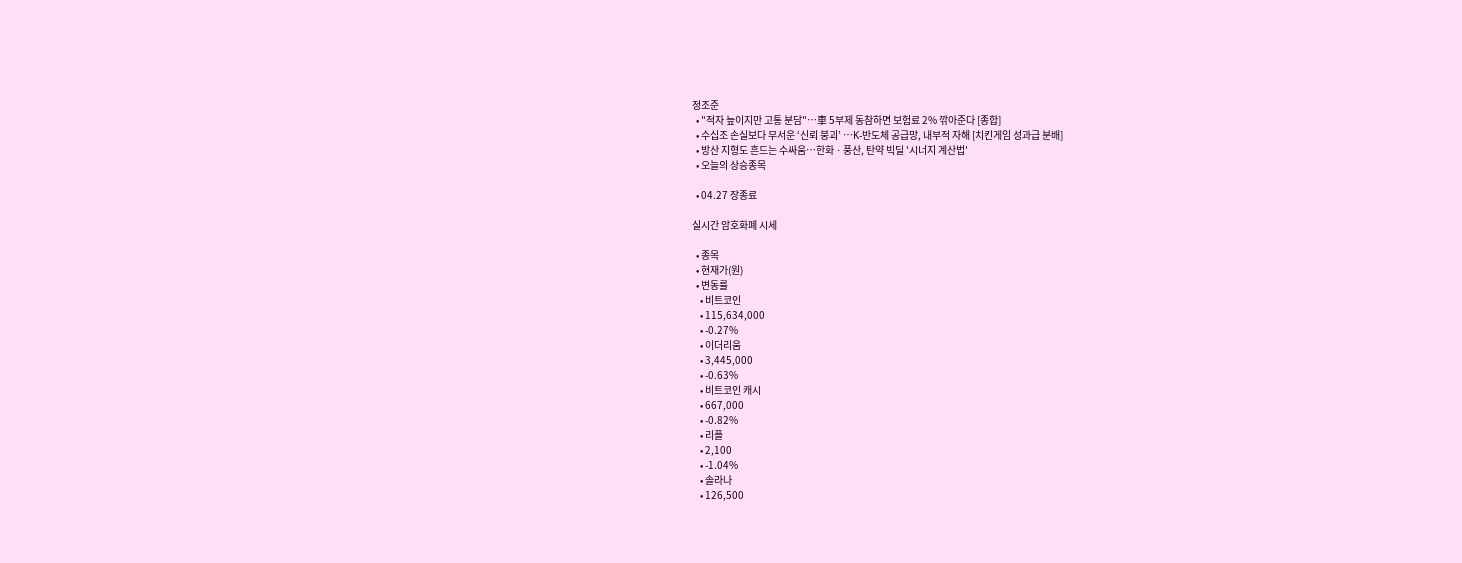정조준
  • "적자 늪이지만 고통 분담"⋯車 5부제 동참하면 보험료 2% 깎아준다 [종합]
  • 수십조 손실보다 무서운 ‘신뢰 붕괴’ ⋯K-반도체 공급망, 내부적 자해 [치킨게임 성과급 분배]
  • 방산 지형도 흔드는 수싸움⋯한화ㆍ풍산, 탄약 빅딜 '시너지 계산법'
  • 오늘의 상승종목

  • 04.27 장종료

실시간 암호화폐 시세

  • 종목
  • 현재가(원)
  • 변동률
    • 비트코인
    • 115,634,000
    • -0.27%
    • 이더리움
    • 3,445,000
    • -0.63%
    • 비트코인 캐시
    • 667,000
    • -0.82%
    • 리플
    • 2,100
    • -1.04%
    • 솔라나
    • 126,500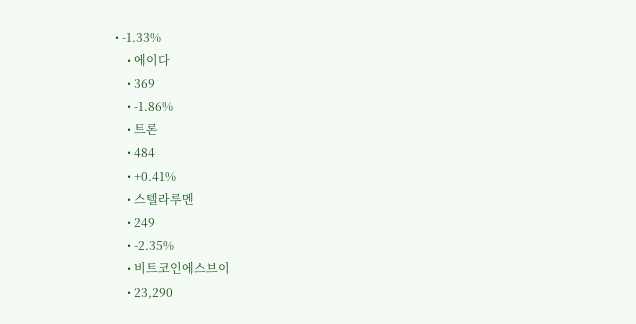• -1.33%
    • 에이다
    • 369
    • -1.86%
    • 트론
    • 484
    • +0.41%
    • 스텔라루멘
    • 249
    • -2.35%
    • 비트코인에스브이
    • 23,290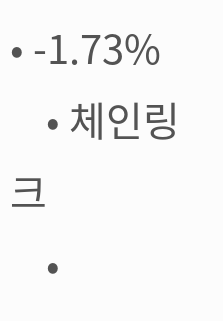• -1.73%
    • 체인링크
    •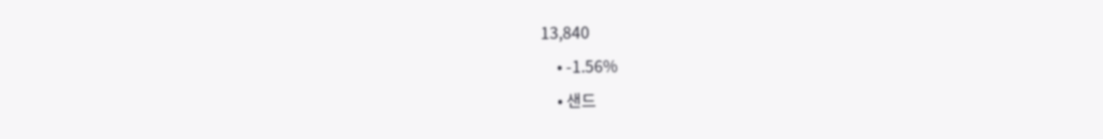13,840
    • -1.56%
    • 샌드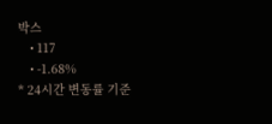박스
    • 117
    • -1.68%
* 24시간 변동률 기준